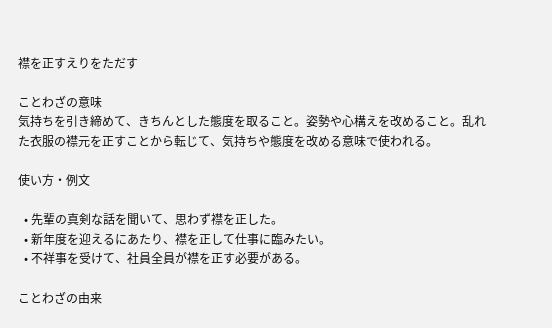襟を正すえりをただす

ことわざの意味
気持ちを引き締めて、きちんとした態度を取ること。姿勢や心構えを改めること。乱れた衣服の襟元を正すことから転じて、気持ちや態度を改める意味で使われる。

使い方・例文

  • 先輩の真剣な話を聞いて、思わず襟を正した。
  • 新年度を迎えるにあたり、襟を正して仕事に臨みたい。
  • 不祥事を受けて、社員全員が襟を正す必要がある。

ことわざの由来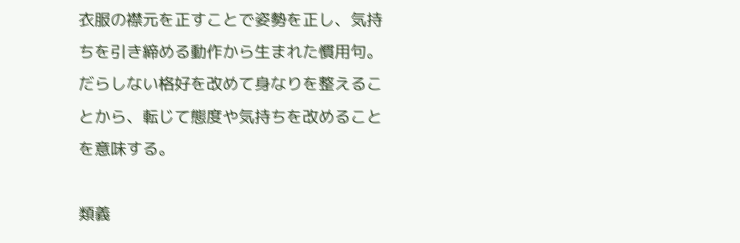衣服の襟元を正すことで姿勢を正し、気持ちを引き締める動作から生まれた慣用句。だらしない格好を改めて身なりを整えることから、転じて態度や気持ちを改めることを意味する。

類義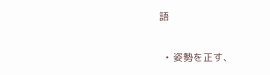語

  • 姿勢を正す、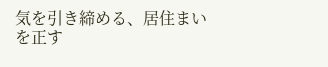気を引き締める、居住まいを正す